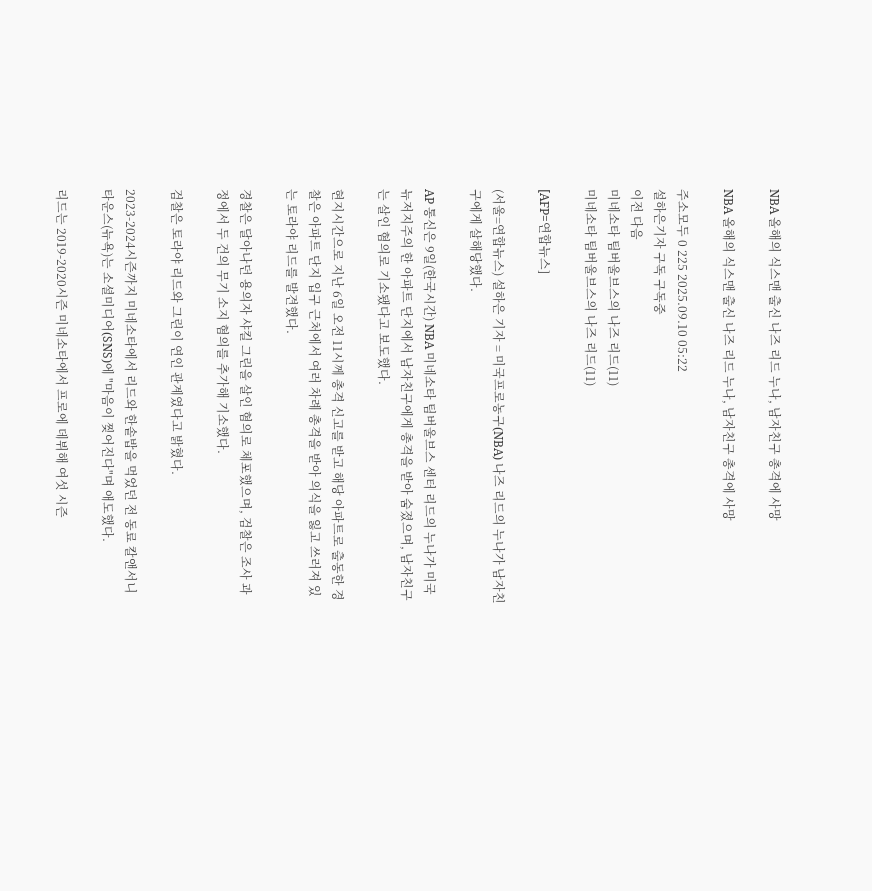NBA 올해의 식스맨 출신 나즈 리드 누나, 남자친구 총격에 사망

NBA 올해의 식스맨 출신 나즈 리드 누나, 남자친구 총격에 사망

주소모두 0 225 2025.09.10 05:22
설하은기자 구독 구독중
이전 다음
미네소타 팀버울브스의 나즈 리드(11)
미네소타 팀버울브스의 나즈 리드(11)

[AFP=연합뉴스]

(서울=연합뉴스) 설하은 기자 = 미국프로농구(NBA) 나즈 리드의 누나가 남자친구에게 살해당했다.

AP 통신은 9일(한국시간) NBA 미네소타 팀버울브스 센터 리드의 누나가 미국 뉴저지주의 한 아파트 단지에서 남자친구에게 총격을 받아 숨졌으며, 남자친구는 살인 혐의로 기소됐다고 보도했다.

현지시간으로 지난 6일 오전 11시께 총격 신고를 받고 해당 아파트로 출동한 경찰은 아파트 단지 입구 근처에서 여러 차례 총격을 받아 의식을 잃고 쓰러져 있는 토라야 리드를 발견했다.

경찰은 달아나던 용의자 샤킬 그린을 살인 혐의로 체포했으며, 검찰은 조사 과정에서 두 건의 무기 소지 혐의를 추가해 기소했다.

검찰은 토라야 리드와 그린이 연인 관계였다고 밝혔다.

2023-2024시즌까지 미네소타에서 리드와 한솥밥을 먹었던 전 동료 칼앤서니 타운스(뉴욕)는 소셜미디어(SNS)에 "마음이 찢어진다"며 애도했다.

리드는 2019-2020시즌 미네소타에서 프로에 데뷔해 여섯 시즌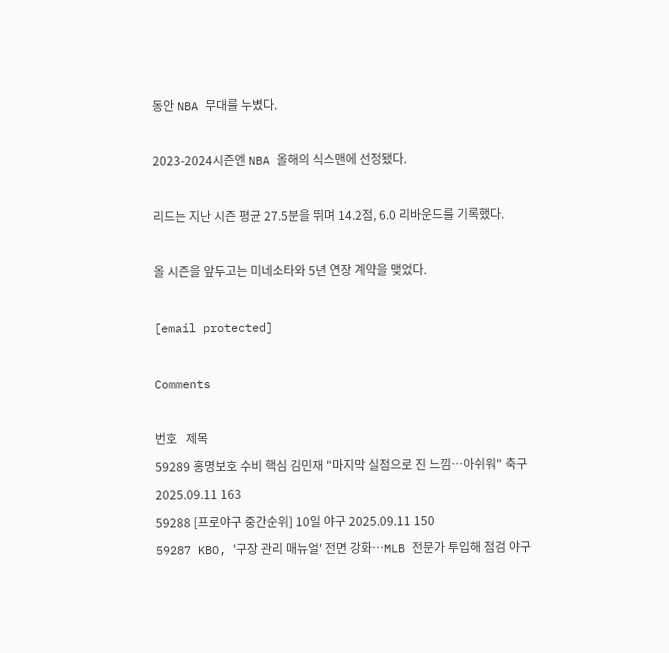동안 NBA 무대를 누볐다.

2023-2024시즌엔 NBA 올해의 식스맨에 선정됐다.

리드는 지난 시즌 평균 27.5분을 뛰며 14.2점, 6.0 리바운드를 기록했다.

올 시즌을 앞두고는 미네소타와 5년 연장 계약을 맺었다.

[email protected]

Comments

번호   제목
59289 홍명보호 수비 핵심 김민재 "마지막 실점으로 진 느낌…아쉬워" 축구 2025.09.11 163
59288 [프로야구 중간순위] 10일 야구 2025.09.11 150
59287 KBO, '구장 관리 매뉴얼' 전면 강화…MLB 전문가 투입해 점검 야구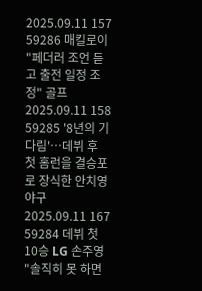2025.09.11 157
59286 매킬로이 "페더러 조언 듣고 출전 일정 조정" 골프 2025.09.11 158
59285 '8년의 기다림'…데뷔 후 첫 홈런을 결승포로 장식한 안치영 야구 2025.09.11 167
59284 데뷔 첫 10승 LG 손주영 "솔직히 못 하면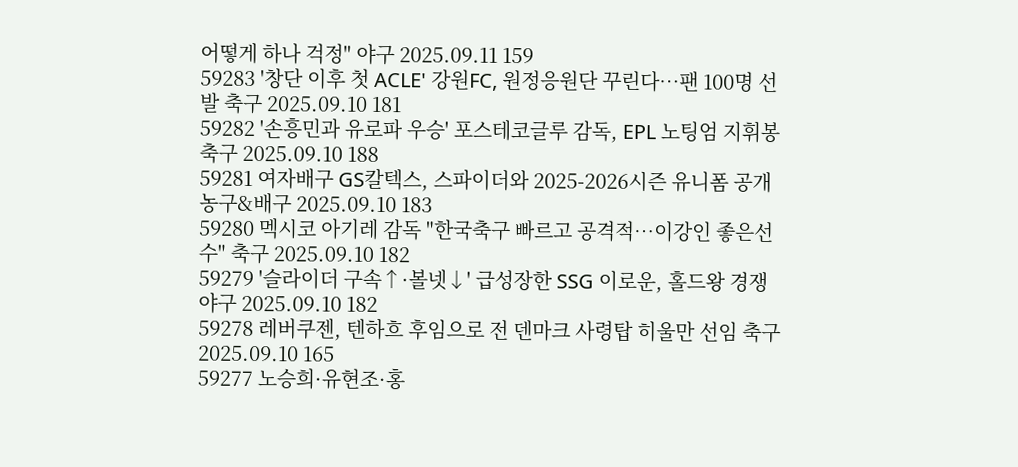어떻게 하나 걱정" 야구 2025.09.11 159
59283 '창단 이후 첫 ACLE' 강원FC, 원정응원단 꾸린다…팬 100명 선발 축구 2025.09.10 181
59282 '손흥민과 유로파 우승' 포스테코글루 감독, EPL 노팅엄 지휘봉 축구 2025.09.10 188
59281 여자배구 GS칼텍스, 스파이더와 2025-2026시즌 유니폼 공개 농구&배구 2025.09.10 183
59280 멕시코 아기레 감독 "한국축구 빠르고 공격적…이강인 좋은선수" 축구 2025.09.10 182
59279 '슬라이더 구속↑·볼넷↓' 급성장한 SSG 이로운, 홀드왕 경쟁 야구 2025.09.10 182
59278 레버쿠젠, 텐하흐 후임으로 전 덴마크 사령탑 히울만 선임 축구 2025.09.10 165
59277 노승희·유현조·홍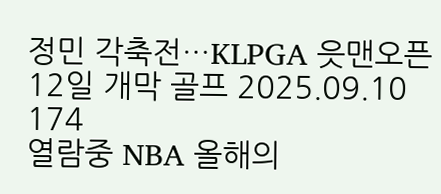정민 각축전…KLPGA 읏맨오픈 12일 개막 골프 2025.09.10 174
열람중 NBA 올해의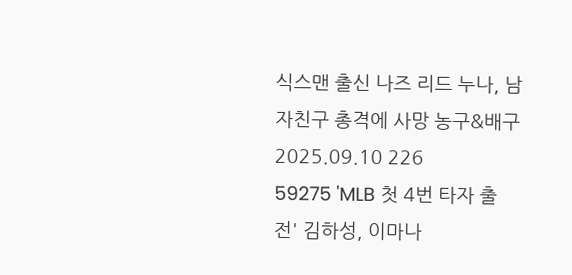식스맨 출신 나즈 리드 누나, 남자친구 총격에 사망 농구&배구 2025.09.10 226
59275 'MLB 첫 4번 타자 출전' 김하성, 이마나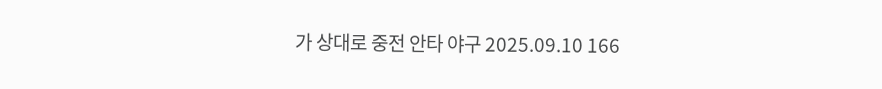가 상대로 중전 안타 야구 2025.09.10 166